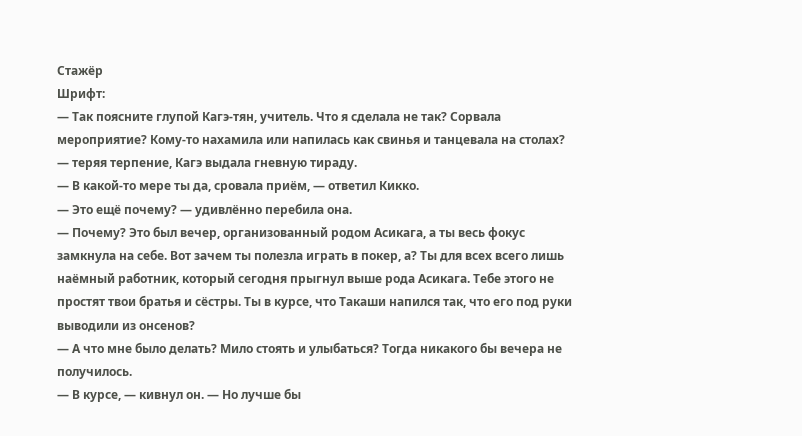Стажёр
Шрифт:
— Так поясните глупой Кагэ-тян, учитель. Что я сделала не так? Сорвала мероприятие? Кому-то нахамила или напилась как свинья и танцевала на столах? — теряя терпение, Кагэ выдала гневную тираду.
— В какой-то мере ты да, сровала приём, — ответил Кикко.
— Это ещё почему? — удивлённо перебила она.
— Почему? Это был вечер, организованный родом Асикага, а ты весь фокус замкнула на себе. Вот зачем ты полезла играть в покер, а? Ты для всех всего лишь наёмный работник, который сегодня прыгнул выше рода Асикага. Тебе этого не простят твои братья и сёстры. Ты в курсе, что Такаши напился так, что его под руки выводили из онсенов?
— А что мне было делать? Мило стоять и улыбаться? Тогда никакого бы вечера не получилось.
— В курсе, — кивнул он. — Но лучше бы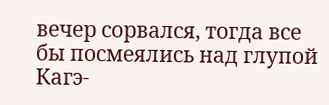вечер сорвался, тогда все бы посмеялись над глупой Кагэ-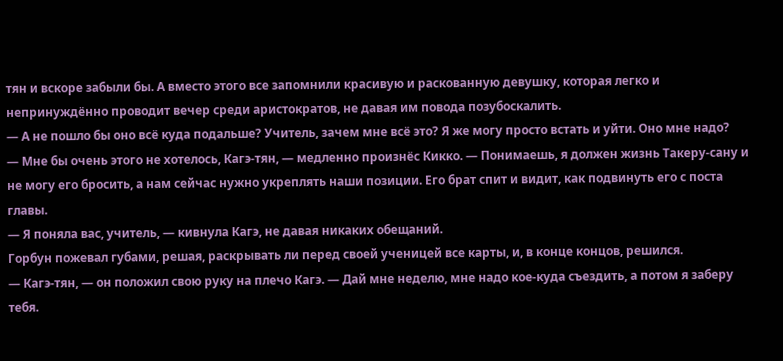тян и вскоре забыли бы. А вместо этого все запомнили красивую и раскованную девушку, которая легко и непринуждённо проводит вечер среди аристократов, не давая им повода позубоскалить.
— А не пошло бы оно всё куда подальше? Учитель, зачем мне всё это? Я же могу просто встать и уйти. Оно мне надо?
— Мне бы очень этого не хотелось, Кагэ-тян, — медленно произнёс Кикко. — Понимаешь, я должен жизнь Такеру-сану и не могу его бросить, а нам сейчас нужно укреплять наши позиции. Его брат спит и видит, как подвинуть его с поста главы.
— Я поняла вас, учитель, — кивнула Кагэ, не давая никаких обещаний.
Горбун пожевал губами, решая, раскрывать ли перед своей ученицей все карты, и, в конце концов, решился.
— Кагэ-тян, — он положил свою руку на плечо Кагэ. — Дай мне неделю, мне надо кое-куда съездить, а потом я заберу тебя.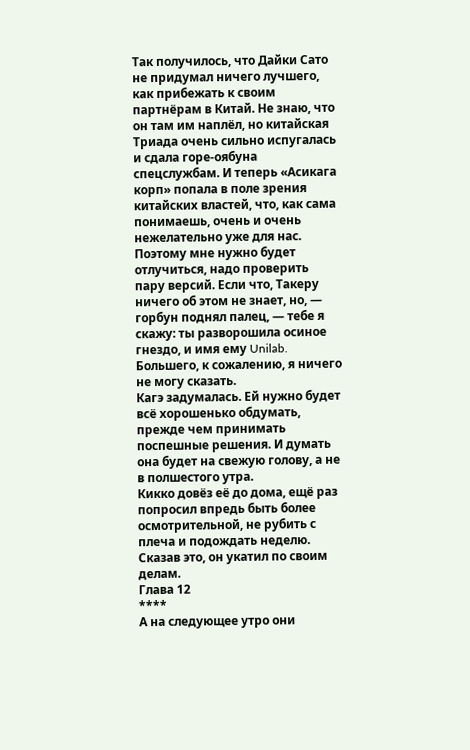Так получилось, что Дайки Сато не придумал ничего лучшего, как прибежать к своим партнёрам в Китай. Не знаю, что он там им наплёл, но китайская Триада очень сильно испугалась и сдала горе-оябуна спецслужбам. И теперь «Асикага корп» попала в поле зрения китайских властей, что, как сама понимаешь, очень и очень нежелательно уже для нас. Поэтому мне нужно будет отлучиться, надо проверить пару версий. Если что, Такеру ничего об этом не знает, но, — горбун поднял палец, — тебе я скажу: ты разворошила осиное гнездо, и имя ему Unilab. Большего, к сожалению, я ничего не могу сказать.
Кагэ задумалась. Ей нужно будет всё хорошенько обдумать, прежде чем принимать поспешные решения. И думать она будет на свежую голову, а не в полшестого утра.
Кикко довёз её до дома, ещё раз попросил впредь быть более осмотрительной, не рубить с плеча и подождать неделю. Сказав это, он укатил по своим делам.
Глава 12
****
А на следующее утро они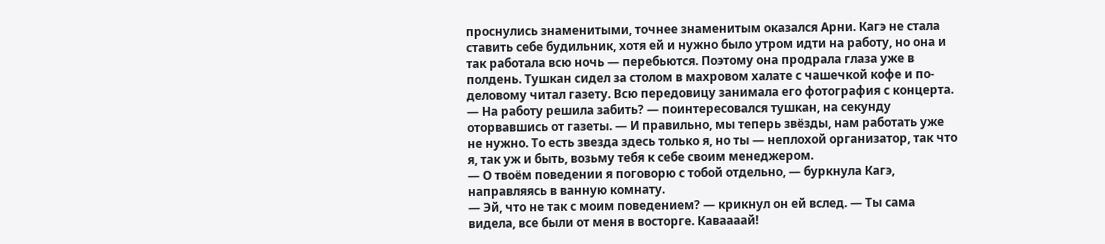проснулись знаменитыми, точнее знаменитым оказался Арни. Кагэ не стала ставить себе будильник, хотя ей и нужно было утром идти на работу, но она и так работала всю ночь — перебьются. Поэтому она продрала глаза уже в полдень. Тушкан сидел за столом в махровом халате с чашечкой кофе и по-деловому читал газету. Всю передовицу занимала его фотография с концерта.
— На работу решила забить? — поинтересовался тушкан, на секунду оторвавшись от газеты. — И правильно, мы теперь звёзды, нам работать уже не нужно. То есть звезда здесь только я, но ты — неплохой организатор, так что я, так уж и быть, возьму тебя к себе своим менеджером.
— О твоём поведении я поговорю с тобой отдельно, — буркнула Кагэ, направляясь в ванную комнату.
— Эй, что не так с моим поведением? — крикнул он ей вслед. — Ты сама видела, все были от меня в восторге. Каваааай!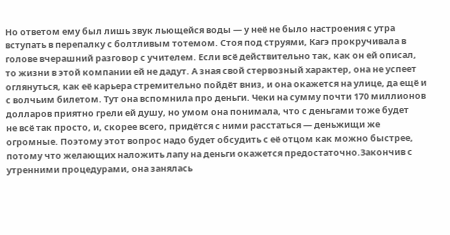Но ответом ему был лишь звук льющейся воды — у неё не было настроения с утра вступать в перепалку с болтливым тотемом. Стоя под струями, Кагэ прокручивала в голове вчерашний разговор с учителем. Если всё действительно так, как он ей описал, то жизни в этой компании ей не дадут. А зная свой стервозный характер, она не успеет оглянуться, как её карьера стремительно пойдёт вниз, и она окажется на улице, да ещё и с волчьим билетом. Тут она вспомнила про деньги. Чеки на сумму почти 170 миллионов долларов приятно грели ей душу, но умом она понимала, что с деньгами тоже будет
не всё так просто, и, скорее всего, придётся с ними расстаться — деньжищи же огромные. Поэтому этот вопрос надо будет обсудить с её отцом как можно быстрее, потому что желающих наложить лапу на деньги окажется предостаточно.Закончив с утренними процедурами, она занялась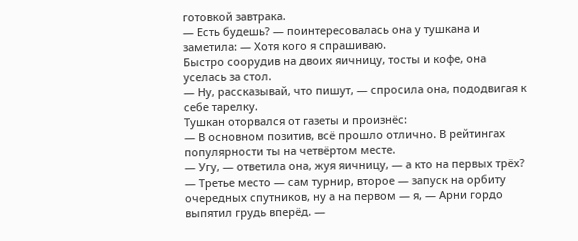готовкой завтрака.
— Есть будешь? — поинтересовалась она у тушкана и заметила: — Хотя кого я спрашиваю.
Быстро соорудив на двоих яичницу, тосты и кофе, она уселась за стол.
— Ну, рассказывай, что пишут, — спросила она, пододвигая к себе тарелку.
Тушкан оторвался от газеты и произнёс:
— В основном позитив, всё прошло отлично. В рейтингах популярности ты на четвёртом месте.
— Угу, — ответила она, жуя яичницу, — а кто на первых трёх?
— Третье место — сам турнир, второе — запуск на орбиту очередных спутников, ну а на первом — я, — Арни гордо выпятил грудь вперёд. —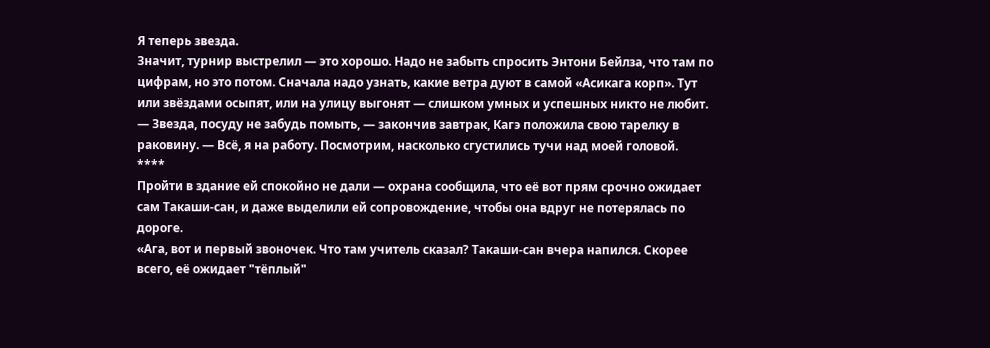Я теперь звезда.
Значит, турнир выстрелил — это хорошо. Надо не забыть спросить Энтони Бейлза, что там по цифрам, но это потом. Сначала надо узнать, какие ветра дуют в самой «Асикага корп». Тут или звёздами осыпят, или на улицу выгонят — слишком умных и успешных никто не любит.
— Звезда, посуду не забудь помыть, — закончив завтрак, Кагэ положила свою тарелку в раковину. — Всё, я на работу. Посмотрим, насколько сгустились тучи над моей головой.
****
Пройти в здание ей спокойно не дали — охрана сообщила, что её вот прям срочно ожидает сам Такаши-сан, и даже выделили ей сопровождение, чтобы она вдруг не потерялась по дороге.
«Ага, вот и первый звоночек. Что там учитель сказал? Такаши-сан вчера напился. Скорее всего, её ожидает "тёплый"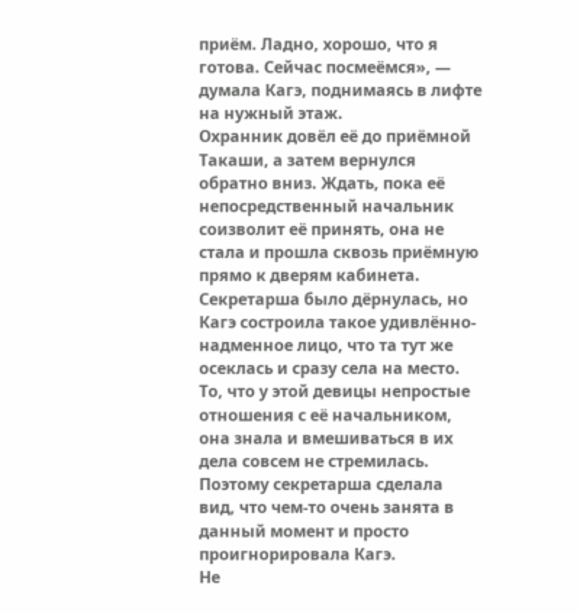приём. Ладно, хорошо, что я готова. Сейчас посмеёмся», — думала Кагэ, поднимаясь в лифте на нужный этаж.
Охранник довёл её до приёмной Такаши, а затем вернулся обратно вниз. Ждать, пока её непосредственный начальник соизволит её принять, она не стала и прошла сквозь приёмную прямо к дверям кабинета. Секретарша было дёрнулась, но Кагэ состроила такое удивлённо-надменное лицо, что та тут же осеклась и сразу села на место. То, что у этой девицы непростые отношения с её начальником, она знала и вмешиваться в их дела совсем не стремилась. Поэтому секретарша сделала вид, что чем-то очень занята в данный момент и просто проигнорировала Кагэ.
Не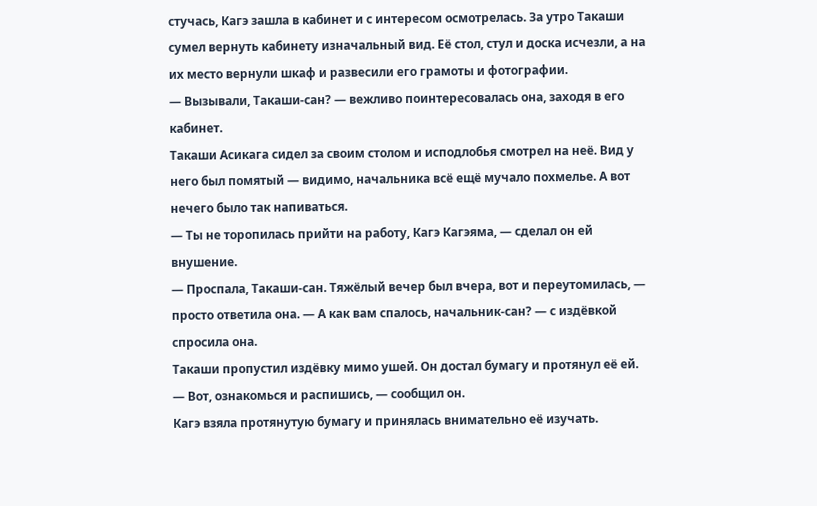стучась, Кагэ зашла в кабинет и с интересом осмотрелась. За утро Такаши сумел вернуть кабинету изначальный вид. Её стол, стул и доска исчезли, а на их место вернули шкаф и развесили его грамоты и фотографии.
— Вызывали, Такаши-сан? — вежливо поинтересовалась она, заходя в его кабинет.
Такаши Асикага сидел за своим столом и исподлобья смотрел на неё. Вид у него был помятый — видимо, начальника всё ещё мучало похмелье. А вот нечего было так напиваться.
— Ты не торопилась прийти на работу, Кагэ Кагэяма, — сделал он ей внушение.
— Проспала, Такаши-сан. Тяжёлый вечер был вчера, вот и переутомилась, — просто ответила она. — А как вам спалось, начальник-сан? — с издёвкой спросила она.
Такаши пропустил издёвку мимо ушей. Он достал бумагу и протянул её ей.
— Вот, ознакомься и распишись, — сообщил он.
Кагэ взяла протянутую бумагу и принялась внимательно её изучать.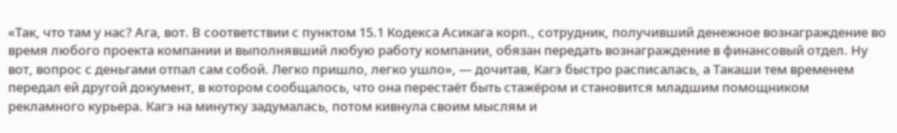«Так, что там у нас? Ага, вот. В соответствии с пунктом 15.1 Кодекса Асикага корп., сотрудник, получивший денежное вознаграждение во время любого проекта компании и выполнявший любую работу компании, обязан передать вознаграждение в финансовый отдел. Ну вот, вопрос с деньгами отпал сам собой. Легко пришло, легко ушло», — дочитав, Кагэ быстро расписалась, а Такаши тем временем передал ей другой документ, в котором сообщалось, что она перестаёт быть стажёром и становится младшим помощником рекламного курьера. Кагэ на минутку задумалась, потом кивнула своим мыслям и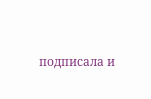подписала и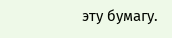эту бумагу.